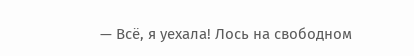— Всё, я уехала! Лось на свободном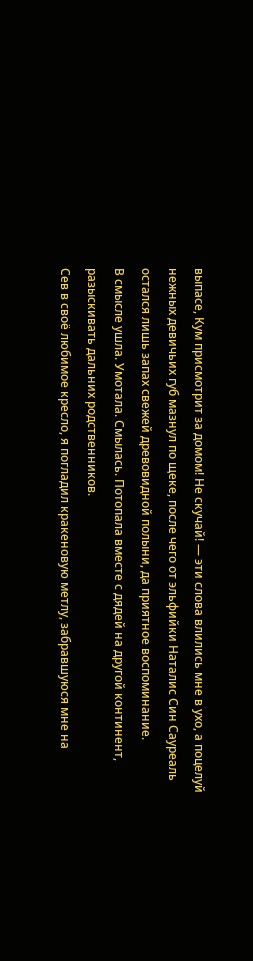выпасе, Кум присмотрит за домом! Не скучай! — эти слова влились мне в ухо, а поцелуй нежных девичьих губ мазнул по щеке, после чего от эльфийки Наталис Син Сауреаль остался лишь запах свежей древовидной полыни, да приятное воспоминание.
В смысле ушла. Умотала. Смылась. Потопала вместе с дядей на другой континент, разыскивать дальних родственников.
Сев в своё любимое кресло, я погладил кракеновую метлу, забравшуюся мне на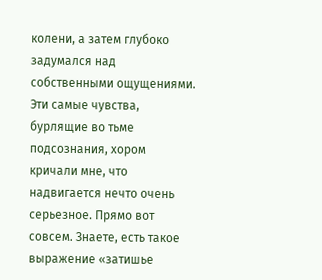колени, а затем глубоко задумался над собственными ощущениями. Эти самые чувства, бурлящие во тьме подсознания, хором кричали мне, что надвигается нечто очень серьезное. Прямо вот совсем. Знаете, есть такое выражение «затишье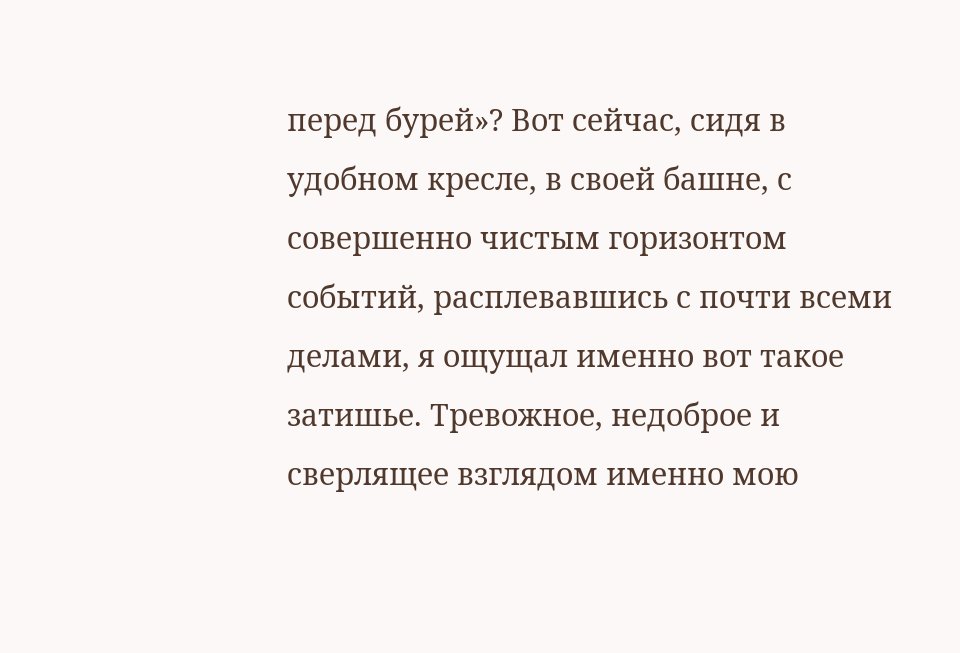перед бурей»? Вот сейчас, сидя в удобном кресле, в своей башне, с совершенно чистым горизонтом событий, расплевавшись с почти всеми делами, я ощущал именно вот такое затишье. Тревожное, недоброе и сверлящее взглядом именно мою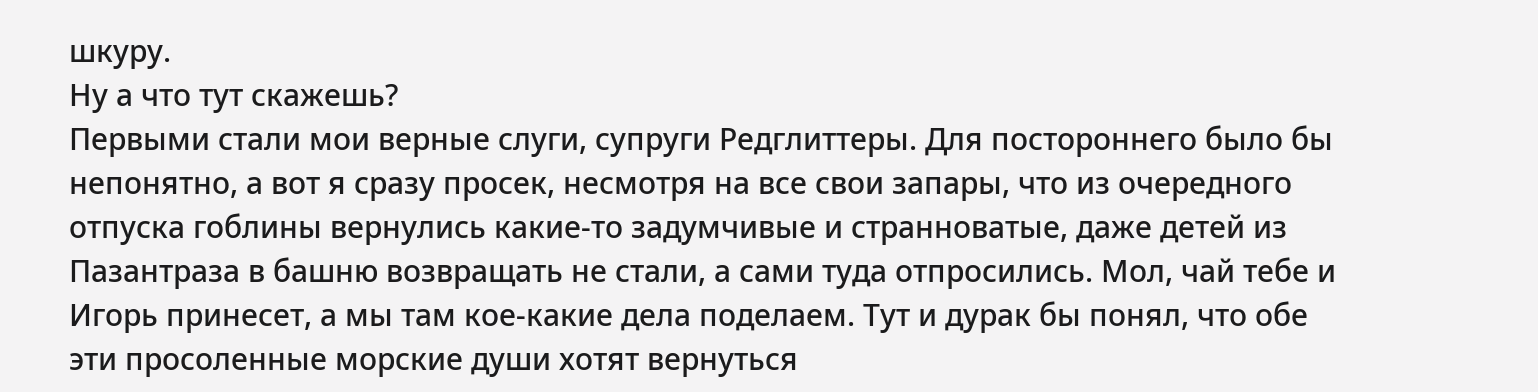шкуру.
Ну а что тут скажешь?
Первыми стали мои верные слуги, супруги Редглиттеры. Для постороннего было бы непонятно, а вот я сразу просек, несмотря на все свои запары, что из очередного отпуска гоблины вернулись какие-то задумчивые и странноватые, даже детей из Пазантраза в башню возвращать не стали, а сами туда отпросились. Мол, чай тебе и Игорь принесет, а мы там кое-какие дела поделаем. Тут и дурак бы понял, что обе эти просоленные морские души хотят вернуться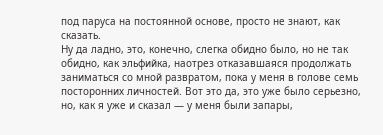под паруса на постоянной основе, просто не знают, как сказать.
Ну да ладно, это, конечно, слегка обидно было, но не так обидно, как эльфийка, наотрез отказавшаяся продолжать заниматься со мной развратом, пока у меня в голове семь посторонних личностей. Вот это да, это уже было серьезно, но, как я уже и сказал — у меня были запары,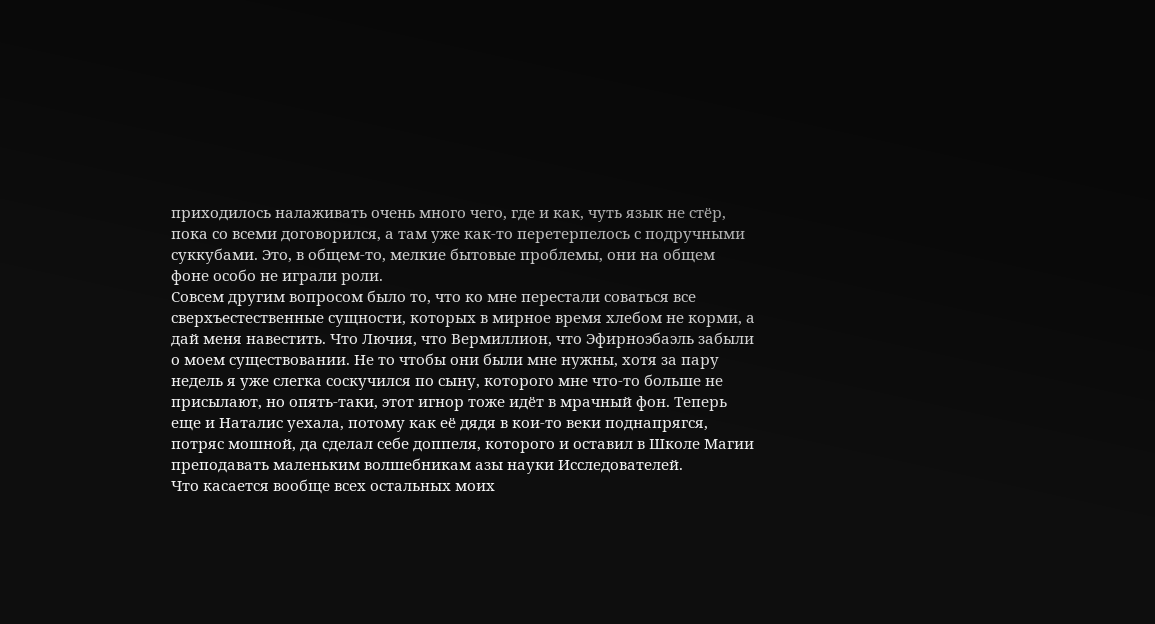приходилось налаживать очень много чего, где и как, чуть язык не стёр, пока со всеми договорился, а там уже как-то перетерпелось с подручными суккубами. Это, в общем-то, мелкие бытовые проблемы, они на общем фоне особо не играли роли.
Совсем другим вопросом было то, что ко мне перестали соваться все сверхъестественные сущности, которых в мирное время хлебом не корми, а дай меня навестить. Что Лючия, что Вермиллион, что Эфирноэбаэль забыли о моем существовании. Не то чтобы они были мне нужны, хотя за пару недель я уже слегка соскучился по сыну, которого мне что-то больше не присылают, но опять-таки, этот игнор тоже идёт в мрачный фон. Теперь еще и Наталис уехала, потому как её дядя в кои-то веки поднапрягся, потряс мошной, да сделал себе доппеля, которого и оставил в Школе Магии преподавать маленьким волшебникам азы науки Исследователей.
Что касается вообще всех остальных моих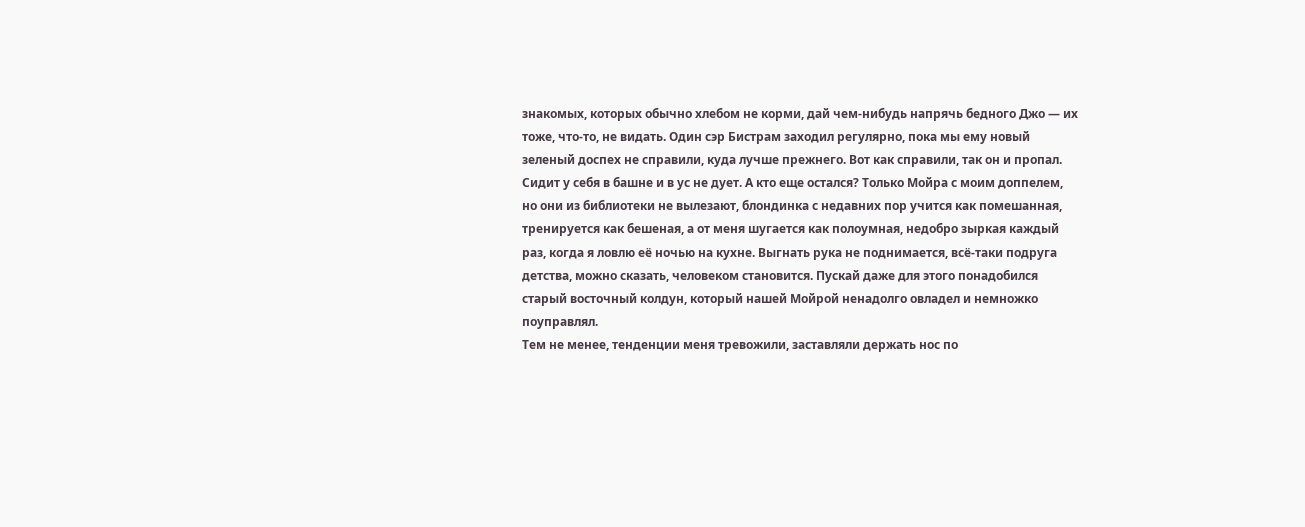знакомых, которых обычно хлебом не корми, дай чем-нибудь напрячь бедного Джо — их тоже, что-то, не видать. Один сэр Бистрам заходил регулярно, пока мы ему новый зеленый доспех не справили, куда лучше прежнего. Вот как справили, так он и пропал. Сидит у себя в башне и в ус не дует. А кто еще остался? Только Мойра с моим доппелем, но они из библиотеки не вылезают, блондинка с недавних пор учится как помешанная, тренируется как бешеная, а от меня шугается как полоумная, недобро зыркая каждый раз, когда я ловлю её ночью на кухне. Выгнать рука не поднимается, всё-таки подруга детства, можно сказать, человеком становится. Пускай даже для этого понадобился старый восточный колдун, который нашей Мойрой ненадолго овладел и немножко поуправлял.
Тем не менее, тенденции меня тревожили, заставляли держать нос по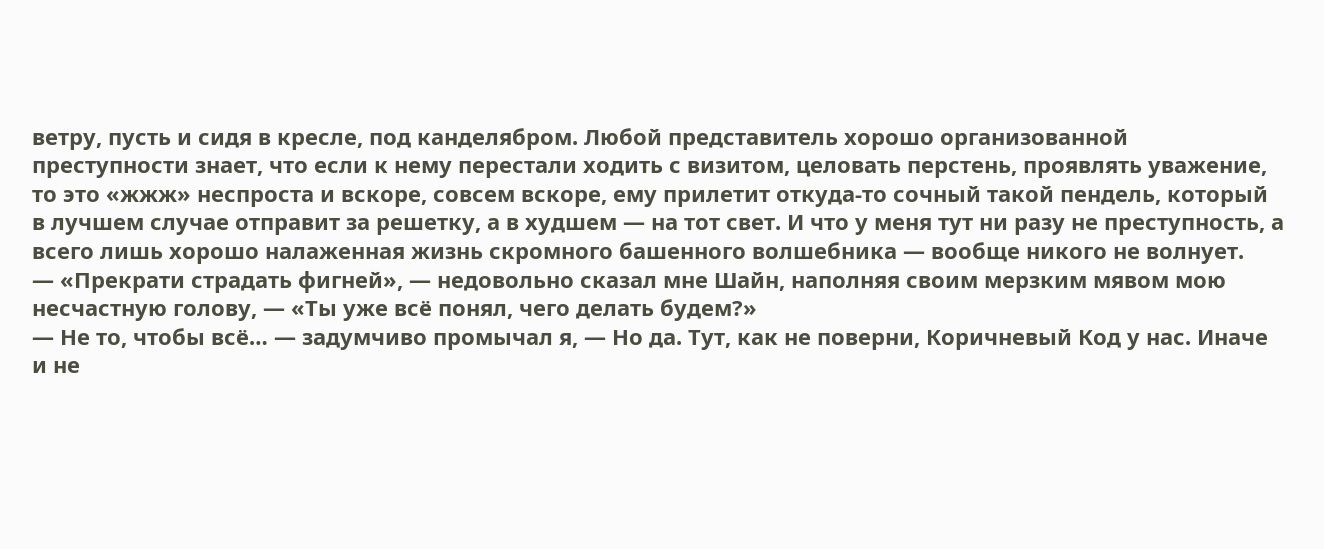ветру, пусть и сидя в кресле, под канделябром. Любой представитель хорошо организованной преступности знает, что если к нему перестали ходить с визитом, целовать перстень, проявлять уважение, то это «жжж» неспроста и вскоре, совсем вскоре, ему прилетит откуда-то сочный такой пендель, который в лучшем случае отправит за решетку, а в худшем — на тот свет. И что у меня тут ни разу не преступность, а всего лишь хорошо налаженная жизнь скромного башенного волшебника — вообще никого не волнует.
— «Прекрати страдать фигней», — недовольно сказал мне Шайн, наполняя своим мерзким мявом мою несчастную голову, — «Ты уже всё понял, чего делать будем?»
— Не то, чтобы всё… — задумчиво промычал я, — Но да. Тут, как не поверни, Коричневый Код у нас. Иначе и не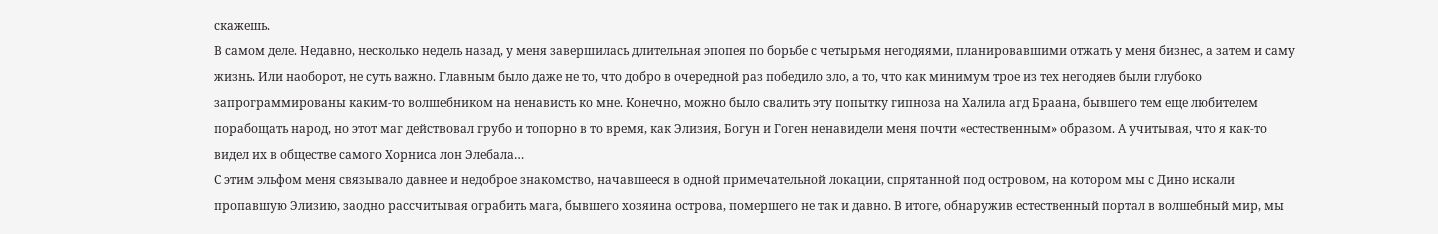скажешь.
В самом деле. Недавно, несколько недель назад, у меня завершилась длительная эпопея по борьбе с четырьмя негодяями, планировавшими отжать у меня бизнес, а затем и саму жизнь. Или наоборот, не суть важно. Главным было даже не то, что добро в очередной раз победило зло, а то, что как минимум трое из тех негодяев были глубоко запрограммированы каким-то волшебником на ненависть ко мне. Конечно, можно было свалить эту попытку гипноза на Халила агд Браана, бывшего тем еще любителем порабощать народ, но этот маг действовал грубо и топорно в то время, как Элизия, Богун и Гоген ненавидели меня почти «естественным» образом. А учитывая, что я как-то видел их в обществе самого Хорниса лон Элебала…
С этим эльфом меня связывало давнее и недоброе знакомство, начавшееся в одной примечательной локации, спрятанной под островом, на котором мы с Дино искали пропавшую Элизию, заодно рассчитывая ограбить мага, бывшего хозяина острова, помершего не так и давно. В итоге, обнаружив естественный портал в волшебный мир, мы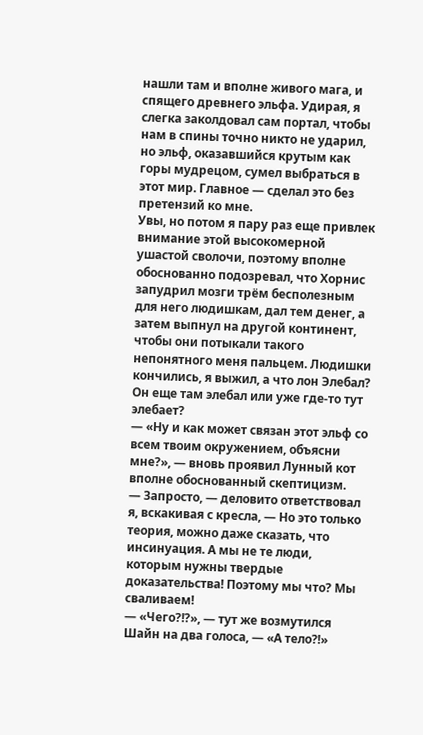нашли там и вполне живого мага, и спящего древнего эльфа. Удирая, я слегка заколдовал сам портал, чтобы нам в спины точно никто не ударил, но эльф, оказавшийся крутым как горы мудрецом, сумел выбраться в этот мир. Главное — сделал это без претензий ко мне.
Увы, но потом я пару раз еще привлек внимание этой высокомерной ушастой сволочи, поэтому вполне обоснованно подозревал, что Хорнис запудрил мозги трём бесполезным для него людишкам, дал тем денег, а затем выпнул на другой континент, чтобы они потыкали такого непонятного меня пальцем. Людишки кончились, я выжил, а что лон Элебал? Он еще там элебал или уже где-то тут элебает?
— «Ну и как может связан этот эльф со всем твоим окружением, объясни мне?», — вновь проявил Лунный кот вполне обоснованный скептицизм.
— Запросто, — деловито ответствовал я, вскакивая с кресла, — Но это только теория, можно даже сказать, что инсинуация. А мы не те люди, которым нужны твердые доказательства! Поэтому мы что? Мы сваливаем!
— «Чего?!?», — тут же возмутился Шайн на два голоса, — «А тело⁈»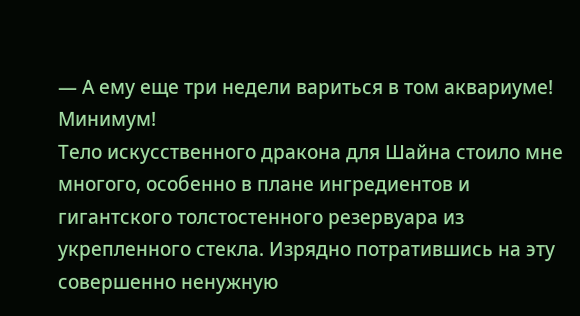— А ему еще три недели вариться в том аквариуме! Минимум!
Тело искусственного дракона для Шайна стоило мне многого, особенно в плане ингредиентов и гигантского толстостенного резервуара из укрепленного стекла. Изрядно потратившись на эту совершенно ненужную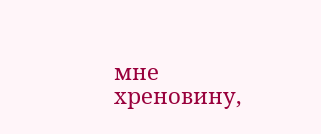мне хреновину,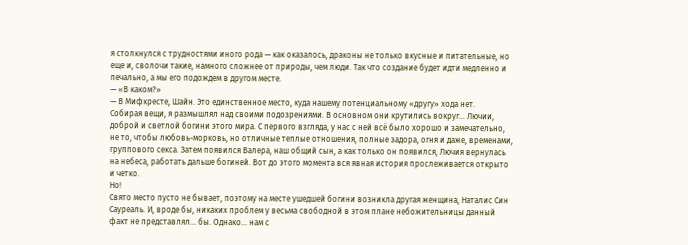я столкнулся с трудностями иного рода — как оказалось, драконы не только вкусные и питательные, но еще и, сволочи такие, намного сложнее от природы, чем люди. Так что создание будет идти медленно и печально, а мы его подождем в другом месте.
— «В каком?»
— В Мифкресте, Шайн. Это единственное место, куда нашему потенциальному «другу» хода нет.
Собирая вещи, я размышлял над своими подозрениями. В основном они крутились вокруг… Лючии, доброй и светлой богини этого мира. С первого взгляда, у нас с ней всё было хорошо и замечательно, не то, чтобы любовь-морковь, но отличные теплые отношения, полные задора, огня и даже, временами, группового секса. Затем появился Валера, наш общий сын, а как только он появился, Лючия вернулась на небеса, работать дальше богиней. Вот до этого момента вся явная история прослеживается открыто и четко.
Но!
Свято место пусто не бывает, поэтому на месте ушедшей богини возникла другая женщина, Наталис Син Сауреаль. И, вроде бы, никаких проблем у весьма свободной в этом плане небожительницы данный факт не представлял… бы. Однако… нам с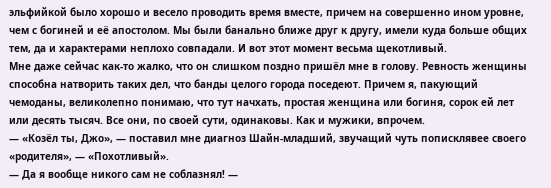эльфийкой было хорошо и весело проводить время вместе, причем на совершенно ином уровне, чем с богиней и её апостолом. Мы были банально ближе друг к другу, имели куда больше общих тем, да и характерами неплохо совпадали. И вот этот момент весьма щекотливый.
Мне даже сейчас как-то жалко, что он слишком поздно пришёл мне в голову. Ревность женщины способна натворить таких дел, что банды целого города поседеют. Причем я, пакующий чемоданы, великолепно понимаю, что тут начхать, простая женщина или богиня, сорок ей лет или десять тысяч. Все они, по своей сути, одинаковы. Как и мужики, впрочем.
— «Козёл ты, Джо», — поставил мне диагноз Шайн-младший, звучащий чуть пописклявее своего «родителя», — «Похотливый».
— Да я вообще никого сам не соблазнял! —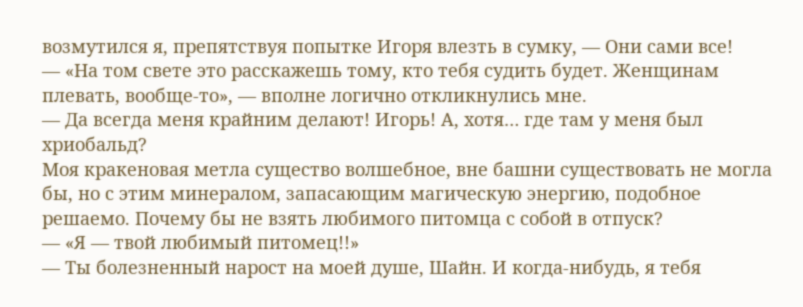возмутился я, препятствуя попытке Игоря влезть в сумку, — Они сами все!
— «На том свете это расскажешь тому, кто тебя судить будет. Женщинам плевать, вообще-то», — вполне логично откликнулись мне.
— Да всегда меня крайним делают! Игорь! А, хотя… где там у меня был хриобальд?
Моя кракеновая метла существо волшебное, вне башни существовать не могла бы, но с этим минералом, запасающим магическую энергию, подобное решаемо. Почему бы не взять любимого питомца с собой в отпуск?
— «Я — твой любимый питомец!!»
— Ты болезненный нарост на моей душе, Шайн. И когда-нибудь, я тебя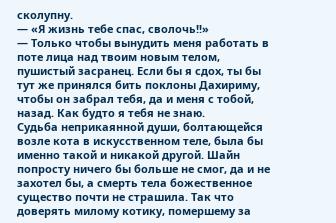сколупну.
— «Я жизнь тебе спас, сволочь!!»
— Только чтобы вынудить меня работать в поте лица над твоим новым телом, пушистый засранец. Если бы я сдох, ты бы тут же принялся бить поклоны Дахириму, чтобы он забрал тебя, да и меня с тобой, назад. Как будто я тебя не знаю.
Судьба неприкаянной души, болтающейся возле кота в искусственном теле, была бы именно такой и никакой другой. Шайн попросту ничего бы больше не смог, да и не захотел бы, а смерть тела божественное существо почти не страшила. Так что доверять милому котику, помершему за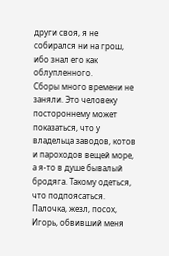други своя, я не собирался ни на грош, ибо знал его как облупленного.
Сборы много времени не заняли. Это человеку постороннему может показаться, что у владельца заводов, котов и пароходов вещей море, а я-то в душе бывалый бродяга. Такому одеться, что подпоясаться. Палочка, жезл, посох, Игорь, обвивший меня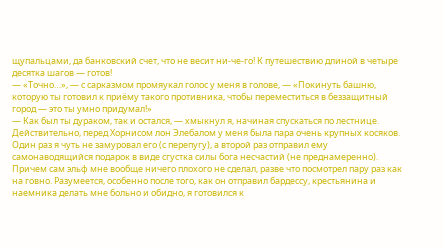щупальцами, да банковский счет, что не весит ни-че-го! К путешествию длиной в четыре десятка шагов — готов!
— «Точно…», — с сарказмом промяукал голос у меня в голове, — «Покинуть башню, которую ты готовил к приёму такого противника, чтобы переместиться в беззащитный город — это ты умно придумал!»
— Как был ты дураком, так и остался, — хмыкнул я, начиная спускаться по лестнице.
Действительно, перед Хорнисом лон Элебалом у меня была пара очень крупных косяков. Один раз я чуть не замуровал его (с перепугу), а второй раз отправил ему самонаводящийся подарок в виде сгустка силы бога несчастий (не преднамеренно). Причем сам эльф мне вообще ничего плохого не сделал, разве что посмотрел пару раз как на говно. Разумеется, особенно после того, как он отправил бардессу, крестьянина и наемника делать мне больно и обидно, я готовился к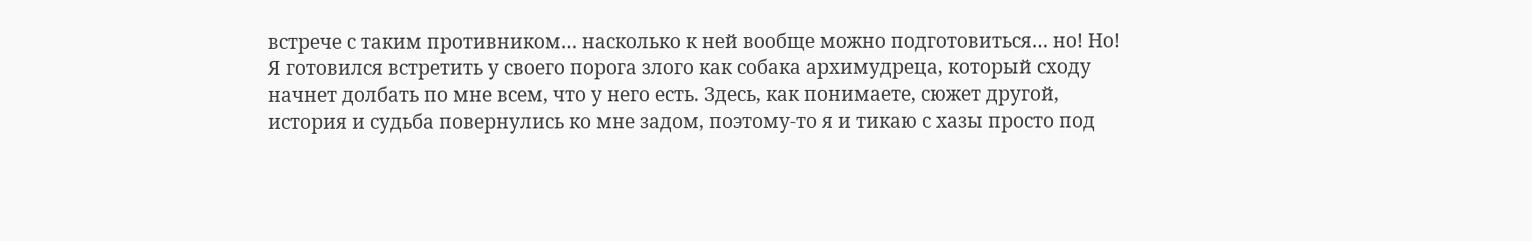встрече с таким противником… насколько к ней вообще можно подготовиться… но! Но!
Я готовился встретить у своего порога злого как собака архимудреца, который сходу начнет долбать по мне всем, что у него есть. Здесь, как понимаете, сюжет другой, история и судьба повернулись ко мне задом, поэтому-то я и тикаю с хазы просто под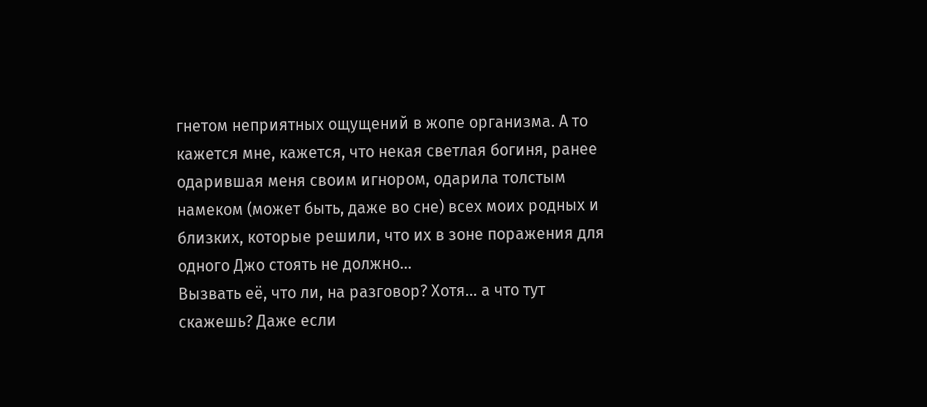гнетом неприятных ощущений в жопе организма. А то кажется мне, кажется, что некая светлая богиня, ранее одарившая меня своим игнором, одарила толстым намеком (может быть, даже во сне) всех моих родных и близких, которые решили, что их в зоне поражения для одного Джо стоять не должно…
Вызвать её, что ли, на разговор? Хотя… а что тут скажешь? Даже если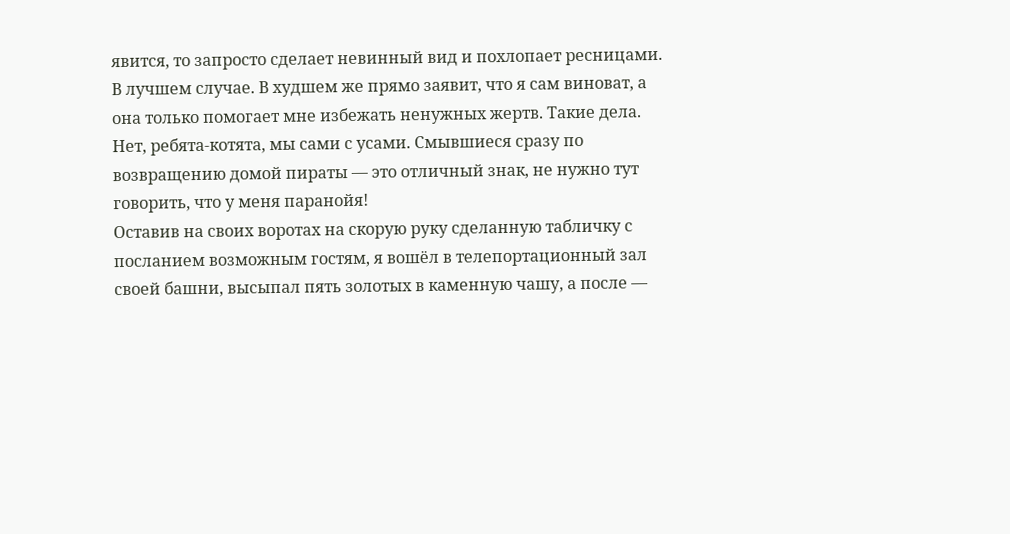явится, то запросто сделает невинный вид и похлопает ресницами. В лучшем случае. В худшем же прямо заявит, что я сам виноват, а она только помогает мне избежать ненужных жертв. Такие дела. Нет, ребята-котята, мы сами с усами. Смывшиеся сразу по возвращению домой пираты — это отличный знак, не нужно тут говорить, что у меня паранойя!
Оставив на своих воротах на скорую руку сделанную табличку с посланием возможным гостям, я вошёл в телепортационный зал своей башни, высыпал пять золотых в каменную чашу, а после —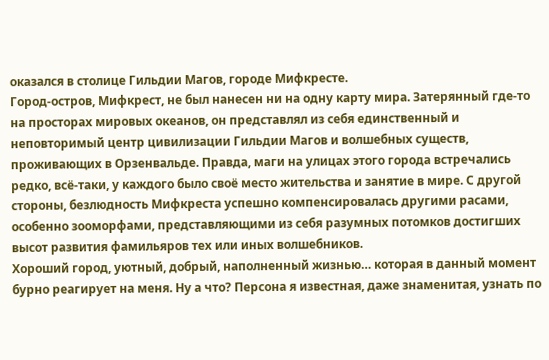оказался в столице Гильдии Магов, городе Мифкресте.
Город-остров, Мифкрест, не был нанесен ни на одну карту мира. Затерянный где-то на просторах мировых океанов, он представлял из себя единственный и неповторимый центр цивилизации Гильдии Магов и волшебных существ, проживающих в Орзенвальде. Правда, маги на улицах этого города встречались редко, всё-таки, у каждого было своё место жительства и занятие в мире. С другой стороны, безлюдность Мифкреста успешно компенсировалась другими расами, особенно зооморфами, представляющими из себя разумных потомков достигших высот развития фамильяров тех или иных волшебников.
Хороший город, уютный, добрый, наполненный жизнью… которая в данный момент бурно реагирует на меня. Ну а что? Персона я известная, даже знаменитая, узнать по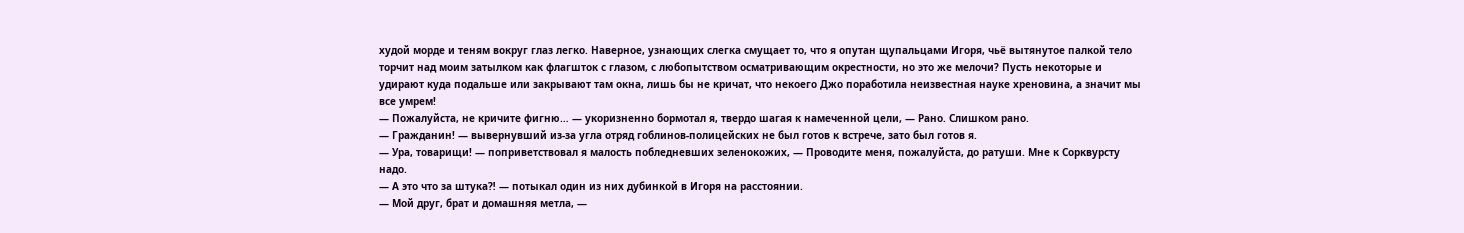худой морде и теням вокруг глаз легко. Наверное, узнающих слегка смущает то, что я опутан щупальцами Игоря, чьё вытянутое палкой тело торчит над моим затылком как флагшток с глазом, с любопытством осматривающим окрестности, но это же мелочи? Пусть некоторые и удирают куда подальше или закрывают там окна, лишь бы не кричат, что некоего Джо поработила неизвестная науке хреновина, а значит мы все умрем!
— Пожалуйста, не кричите фигню… — укоризненно бормотал я, твердо шагая к намеченной цели, — Рано. Слишком рано.
— Гражданин! — вывернувший из-за угла отряд гоблинов-полицейских не был готов к встрече, зато был готов я.
— Ура, товарищи! — поприветствовал я малость побледневших зеленокожих, — Проводите меня, пожалуйста, до ратуши. Мне к Сорквурсту надо.
— А это что за штука⁈ — потыкал один из них дубинкой в Игоря на расстоянии.
— Мой друг, брат и домашняя метла, —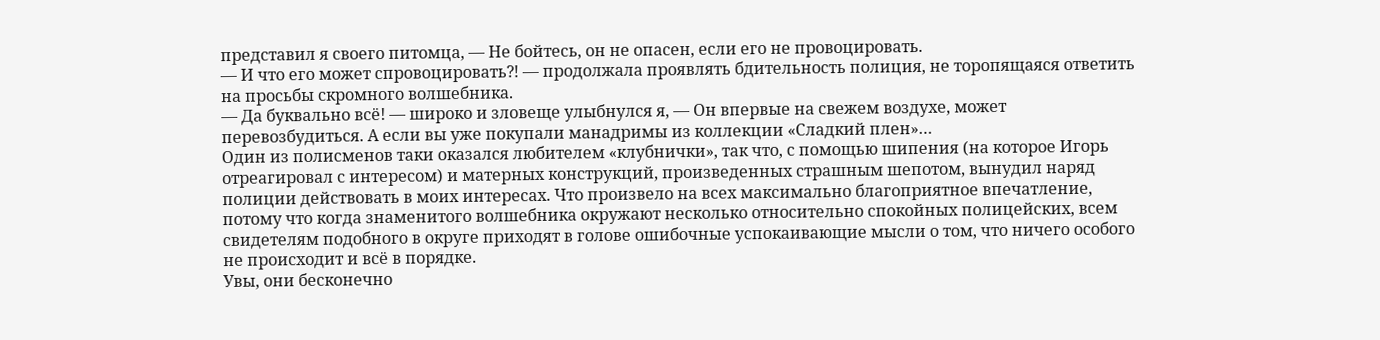представил я своего питомца, — Не бойтесь, он не опасен, если его не провоцировать.
— И что его может спровоцировать⁈ — продолжала проявлять бдительность полиция, не торопящаяся ответить на просьбы скромного волшебника.
— Да буквально всё! — широко и зловеще улыбнулся я, — Он впервые на свежем воздухе, может перевозбудиться. А если вы уже покупали манадримы из коллекции «Сладкий плен»…
Один из полисменов таки оказался любителем «клубнички», так что, с помощью шипения (на которое Игорь отреагировал с интересом) и матерных конструкций, произведенных страшным шепотом, вынудил наряд полиции действовать в моих интересах. Что произвело на всех максимально благоприятное впечатление, потому что когда знаменитого волшебника окружают несколько относительно спокойных полицейских, всем свидетелям подобного в округе приходят в голове ошибочные успокаивающие мысли о том, что ничего особого не происходит и всё в порядке.
Увы, они бесконечно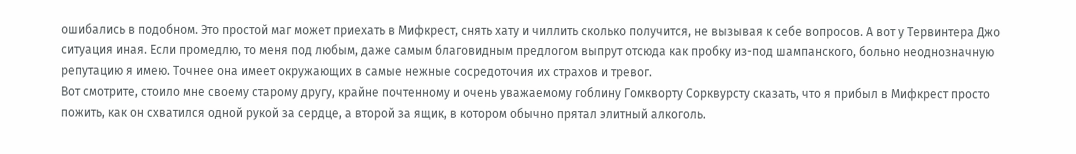ошибались в подобном. Это простой маг может приехать в Мифкрест, снять хату и чиллить сколько получится, не вызывая к себе вопросов. А вот у Тервинтера Джо ситуация иная. Если промедлю, то меня под любым, даже самым благовидным предлогом выпрут отсюда как пробку из-под шампанского, больно неоднозначную репутацию я имею. Точнее она имеет окружающих в самые нежные сосредоточия их страхов и тревог.
Вот смотрите, стоило мне своему старому другу, крайне почтенному и очень уважаемому гоблину Гомкворту Сорквурсту сказать, что я прибыл в Мифкрест просто пожить, как он схватился одной рукой за сердце, а второй за ящик, в котором обычно прятал элитный алкоголь.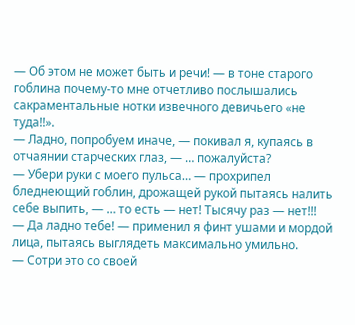— Об этом не может быть и речи! — в тоне старого гоблина почему-то мне отчетливо послышались сакраментальные нотки извечного девичьего «не туда!!».
— Ладно, попробуем иначе, — покивал я, купаясь в отчаянии старческих глаз, — … пожалуйста?
— Убери руки с моего пульса… — прохрипел бледнеющий гоблин, дрожащей рукой пытаясь налить себе выпить, — … то есть — нет! Тысячу раз — нет!!!
— Да ладно тебе! — применил я финт ушами и мордой лица, пытаясь выглядеть максимально умильно.
— Сотри это со своей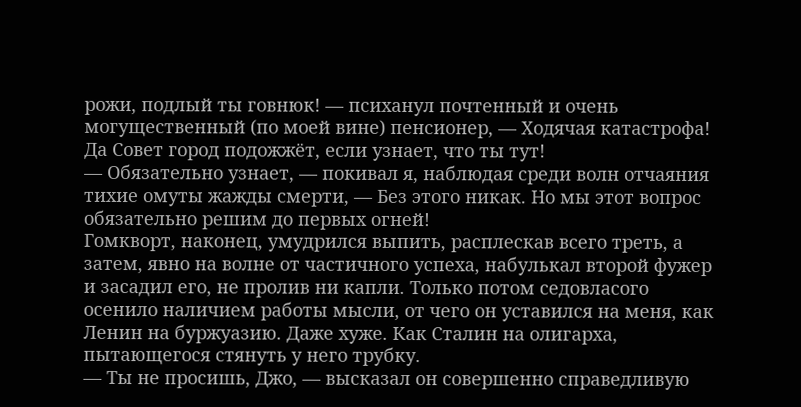рожи, подлый ты говнюк! — психанул почтенный и очень могущественный (по моей вине) пенсионер, — Ходячая катастрофа! Да Совет город подожжёт, если узнает, что ты тут!
— Обязательно узнает, — покивал я, наблюдая среди волн отчаяния тихие омуты жажды смерти, — Без этого никак. Но мы этот вопрос обязательно решим до первых огней!
Гомкворт, наконец, умудрился выпить, расплескав всего треть, а затем, явно на волне от частичного успеха, набулькал второй фужер и засадил его, не пролив ни капли. Только потом седовласого осенило наличием работы мысли, от чего он уставился на меня, как Ленин на буржуазию. Даже хуже. Как Сталин на олигарха, пытающегося стянуть у него трубку.
— Ты не просишь, Джо, — высказал он совершенно справедливую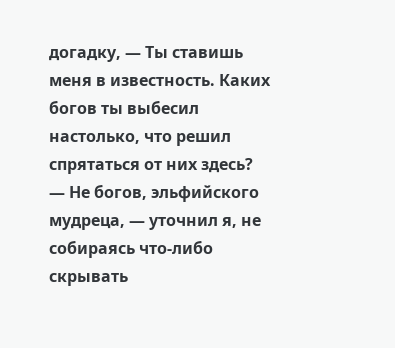догадку, — Ты ставишь меня в известность. Каких богов ты выбесил настолько, что решил спрятаться от них здесь?
— Не богов, эльфийского мудреца, — уточнил я, не собираясь что-либо скрывать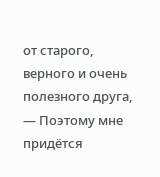от старого, верного и очень полезного друга, — Поэтому мне придётся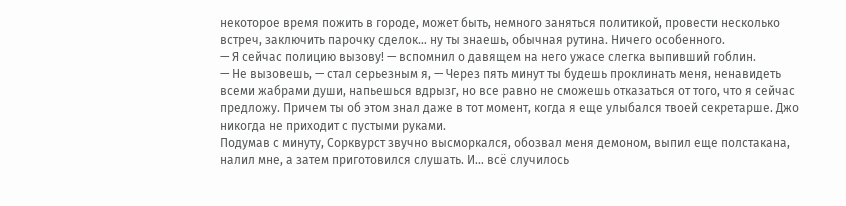некоторое время пожить в городе, может быть, немного заняться политикой, провести несколько встреч, заключить парочку сделок… ну ты знаешь, обычная рутина. Ничего особенного.
— Я сейчас полицию вызову! — вспомнил о давящем на него ужасе слегка выпивший гоблин.
— Не вызовешь, — стал серьезным я, — Через пять минут ты будешь проклинать меня, ненавидеть всеми жабрами души, напьешься вдрызг, но все равно не сможешь отказаться от того, что я сейчас предложу. Причем ты об этом знал даже в тот момент, когда я еще улыбался твоей секретарше. Джо никогда не приходит с пустыми руками.
Подумав с минуту, Сорквурст звучно высморкался, обозвал меня демоном, выпил еще полстакана, налил мне, а затем приготовился слушать. И… всё случилось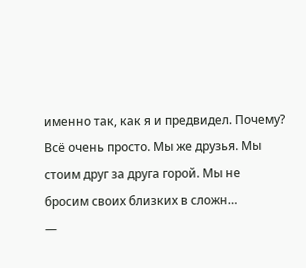именно так, как я и предвидел. Почему?
Всё очень просто. Мы же друзья. Мы стоим друг за друга горой. Мы не бросим своих близких в сложн…
—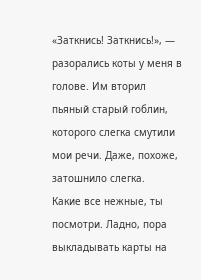«Заткнись! Заткнись!», — разорались коты у меня в голове. Им вторил пьяный старый гоблин, которого слегка смутили мои речи. Даже, похоже, затошнило слегка.
Какие все нежные, ты посмотри. Ладно, пора выкладывать карты на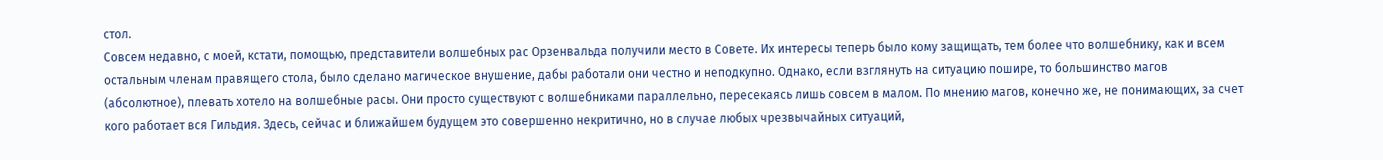стол.
Совсем недавно, с моей, кстати, помощью, представители волшебных рас Орзенвальда получили место в Совете. Их интересы теперь было кому защищать, тем более что волшебнику, как и всем остальным членам правящего стола, было сделано магическое внушение, дабы работали они честно и неподкупно. Однако, если взглянуть на ситуацию пошире, то большинство магов (абсолютное), плевать хотело на волшебные расы. Они просто существуют с волшебниками параллельно, пересекаясь лишь совсем в малом. По мнению магов, конечно же, не понимающих, за счет кого работает вся Гильдия. Здесь, сейчас и ближайшем будущем это совершенно некритично, но в случае любых чрезвычайных ситуаций,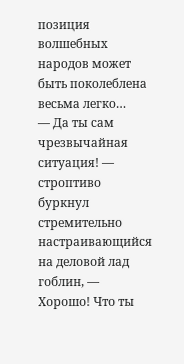позиция волшебных народов может быть поколеблена весьма легко…
— Да ты сам чрезвычайная ситуация! — строптиво буркнул стремительно настраивающийся на деловой лад гоблин, — Хорошо! Что ты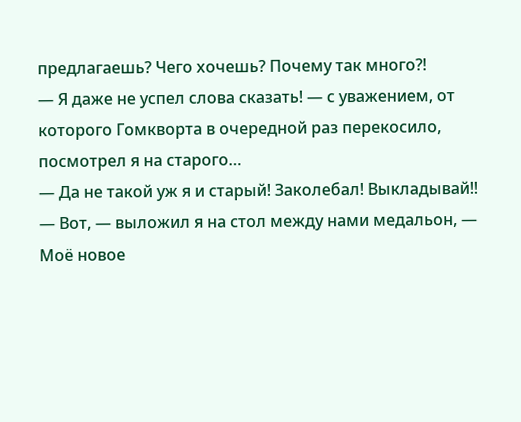предлагаешь? Чего хочешь? Почему так много⁈
— Я даже не успел слова сказать! — с уважением, от которого Гомкворта в очередной раз перекосило, посмотрел я на старого…
— Да не такой уж я и старый! Заколебал! Выкладывай!!
— Вот, — выложил я на стол между нами медальон, — Моё новое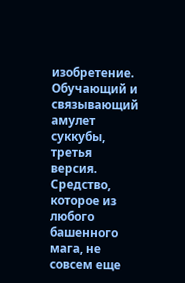изобретение. Обучающий и связывающий амулет суккубы, третья версия. Средство, которое из любого башенного мага, не совсем еще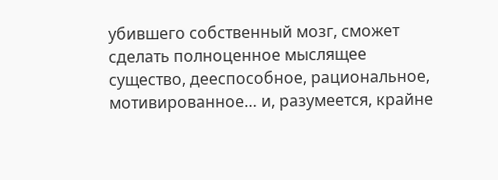убившего собственный мозг, сможет сделать полноценное мыслящее существо, дееспособное, рациональное, мотивированное… и, разумеется, крайне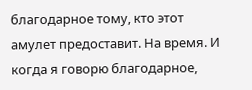благодарное тому, кто этот амулет предоставит. На время. И когда я говорю благодарное,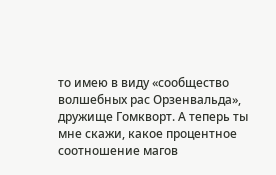то имею в виду «сообщество волшебных рас Орзенвальда», дружище Гомкворт. А теперь ты мне скажи, какое процентное соотношение магов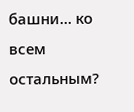башни… ко всем остальным?